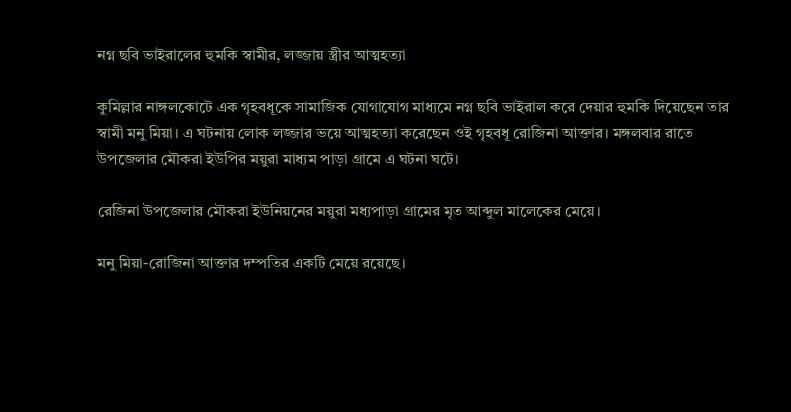নগ্ন ছবি ভাইরালের হুমকি স্বামীর, লজ্জায় স্ত্রীর আত্মহত্যা

কুমিল্লার নাঙ্গলকোটে এক গৃহবধূকে সামাজিক যোগাযোগ মাধ্যমে নগ্ন ছবি ভাইরাল করে দেয়ার হুমকি দিয়েছেন তার স্বামী মনু মিয়া। এ ঘটনায় লোক লজ্জার ভয়ে আত্মহত্যা করেছেন ওই গৃহবধূ রোজিনা আক্তার। মঙ্গলবার রাতে উপজেলার মৌকরা ইউপির ময়ুরা মাধ্যম পাড়া গ্রামে এ ঘটনা ঘটে।

রেজিনা উপজেলার মৌকরা ইউনিয়নের ময়ুরা মধ্যপাড়া গ্রামের মৃত আব্দুল মালেকের মেয়ে।

মনু মিয়া-রোজিনা আক্তার দম্পতির একটি মেয়ে রয়েছে।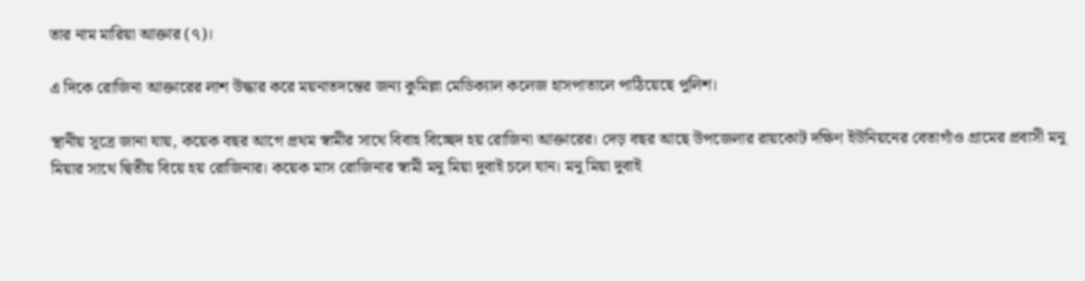তার নাম মারিয়া আক্তার (৭)।

এ দিকে রোজিনা আক্তারের লাশ উদ্ধার করে ময়নাতদন্তের জন্য কুমিল্লা মেডিক্যাল কলেজ হাসপাতালে পাঠিয়েছে পুলিশ।

স্থানীয় সূত্রে জানা যায়, কয়েক বছর আগে প্রথম স্বামীর সাথে বিবাহ বিচ্ছেদ হয় রোজিনা আক্তারের। দেড় বছর আছে উপজেলার রায়কোট দক্ষিণ ইউনিয়নের বেতাগাঁও গ্রামের প্রবাসী মনু মিয়ার সাথে দ্বিতীয় বিয়ে হয় রোজিনার। কয়েক মাস রোজিনার স্বামী মনু মিয়া দুবাই চলে যান। মনু মিয়া দুবাই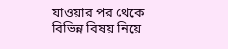যাওয়ার পর থেকে বিভিন্ন বিষয় নিয়ে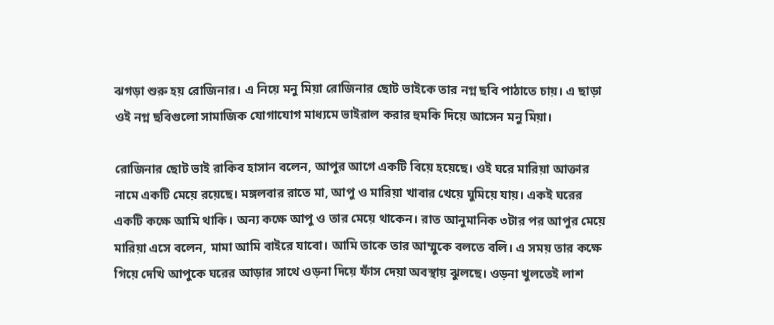ঝগড়া শুরু হয় রোজিনার। এ নিয়ে মনু মিয়া রোজিনার ছোট ভাইকে তার নগ্ন ছবি পাঠাতে চায়। এ ছাড়া ওই নগ্ন ছবিগুলো সামাজিক যোগাযোগ মাধ্যমে ভাইরাল করার হুমকি দিয়ে আসেন মনু মিয়া।

রোজিনার ছোট ভাই রাকিব হাসান বলেন, আপুর আগে একটি বিয়ে হয়েছে। ওই ঘরে মারিয়া আক্তার নামে একটি মেয়ে রয়েছে। মঙ্গলবার রাতে মা, আপু ও মারিয়া খাবার খেয়ে ঘুমিয়ে যায়। একই ঘরের একটি কক্ষে আমি থাকি। অন্য কক্ষে আপু ও তার মেয়ে থাকেন। রাত আনুমানিক ৩টার পর আপুর মেয়ে মারিয়া এসে বলেন, মামা আমি বাইরে যাবো। আমি তাকে তার আম্মুকে বলতে বলি। এ সময় তার কক্ষে গিয়ে দেখি আপুকে ঘরের আড়ার সাথে ওড়না দিয়ে ফাঁস দেয়া অবস্থায় ঝুলছে। ওড়না খুলতেই লাশ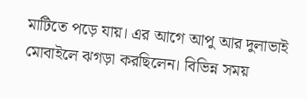মাটিতে পড়ে যায়। এর আগে আপু আর দুলাভাই মোবাইলে ঝগড়া করছিলেন। বিভিন্ন সময়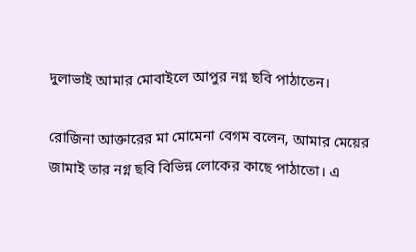দুলাভাই আমার মোবাইলে আপুর নগ্ন ছবি পাঠাতেন।

রোজিনা আক্তারের মা মোমেনা বেগম বলেন, আমার মেয়ের জামাই তার নগ্ন ছবি বিভিন্ন লোকের কাছে পাঠাতো। এ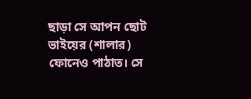ছাড়া সে আপন ছোট ভাইয়ের (শালার) ফোনেও পাঠাত। সে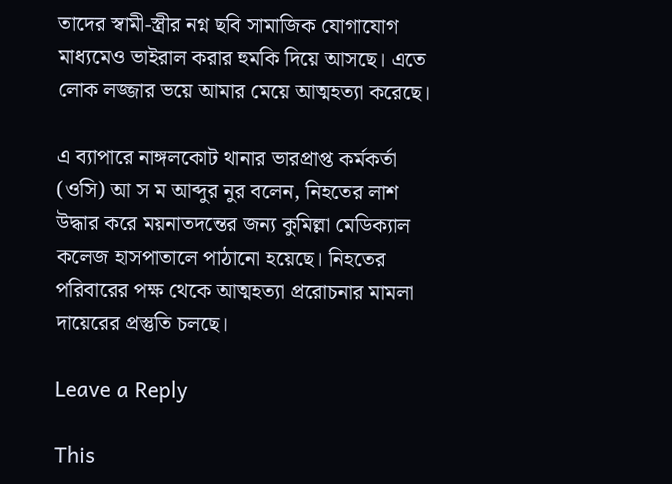তাদের স্বামী-স্ত্রীর নগ্ন ছবি সামাজিক যোগাযোগ মাধ্যমেও ভাইরাল করার হুমকি দিয়ে আসছে। এতে লোক লজ্জার ভয়ে আমার মেয়ে আত্মহত্যা করেছে।

এ ব্যাপারে নাঙ্গলকোট থানার ভারপ্রাপ্ত কর্মকর্তা (ওসি) আ স ম আব্দুর নুর বলেন, নিহতের লাশ উদ্ধার করে ময়নাতদন্তের জন্য কুমিল্লা মেডিক্যাল কলেজ হাসপাতালে পাঠানো হয়েছে। নিহতের পরিবারের পক্ষ থেকে আত্মহত্যা প্ররোচনার মামলা দায়েরের প্রস্তুতি চলছে।

Leave a Reply

This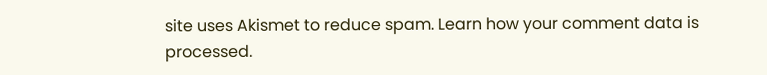site uses Akismet to reduce spam. Learn how your comment data is processed.